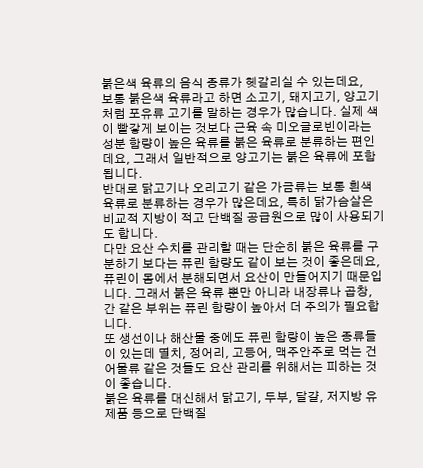붉은색 육류의 음식 종류가 헷갈리실 수 있는데요,
보통 붉은색 육류라고 하면 소고기, 돼지고기, 양고기처럼 포유류 고기를 말하는 경우가 많습니다. 실제 색이 빨갛게 보이는 것보다 근육 속 미오글로빈이라는 성분 함량이 높은 육류를 붉은 육류로 분류하는 편인데요, 그래서 일반적으로 양고기는 붉은 육류에 포함됩니다.
반대로 닭고기나 오리고기 같은 가금류는 보통 흰색 육류로 분류하는 경우가 많은데요, 특히 닭가슴살은 비교적 지방이 적고 단백질 공급원으로 많이 사용되기도 합니다.
다만 요산 수치를 관리할 때는 단순히 붉은 육류를 구분하기 보다는 퓨린 함량도 같이 보는 것이 좋은데요, 퓨린이 몸에서 분해되면서 요산이 만들어지기 때문입니다. 그래서 붉은 육류 뿐만 아니라 내장류나 곱창, 간 같은 부위는 퓨린 함량이 높아서 더 주의가 필요합니다.
또 생선이나 해산물 중에도 퓨린 함량이 높은 종류들이 있는데 멸치, 정어리, 고등어, 맥주안주로 먹는 건어물류 같은 것들도 요산 관리를 위해서는 피하는 것이 좋습니다.
붉은 육류를 대신해서 닭고기, 두부, 달걀, 저지방 유제품 등으로 단백질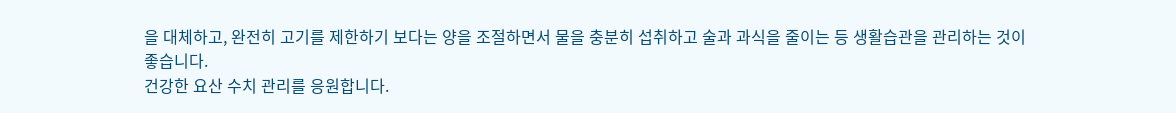을 대체하고, 완전히 고기를 제한하기 보다는 양을 조절하면서 물을 충분히 섭취하고 술과 과식을 줄이는 등 생활습관을 관리하는 것이 좋습니다.
건강한 요산 수치 관리를 응원합니다.